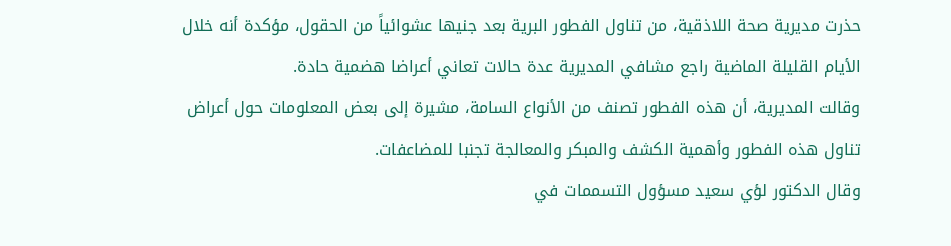حذرت مديرية صحة اللاذقية، من تناول الفطور البرية بعد جنيها عشوائياً من الحقول، مؤكدة أنه خلال الأيام القليلة الماضية راجع مشافي المديرية عدة حالات تعاني أعراضا هضمية حادة.
وقالت المديرية، أن هذه الفطور تصنف من الأنواع السامة، مشيرة إلى بعض المعلومات حول أعراض تناول هذه الفطور وأهمية الكشف والمبكر والمعالجة تجنبا للمضاعفات.
وقال الدكتور لؤي سعيد مسؤول التسممات في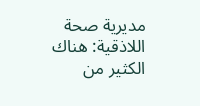مديرية صحة اللاذقية: هناك الكثير من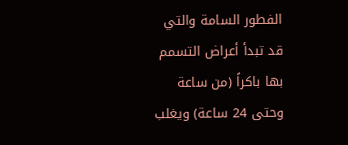الفطور السامة والتي قد تبدأ أعراض التسمم بها باكراً (من ساعة وحتى 24 ساعة) ويغلب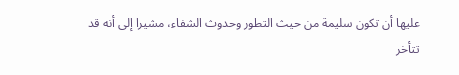عليها أن تكون سليمة من حيث التطور وحدوث الشفاء، مشيرا إلى أنه قد تتأخر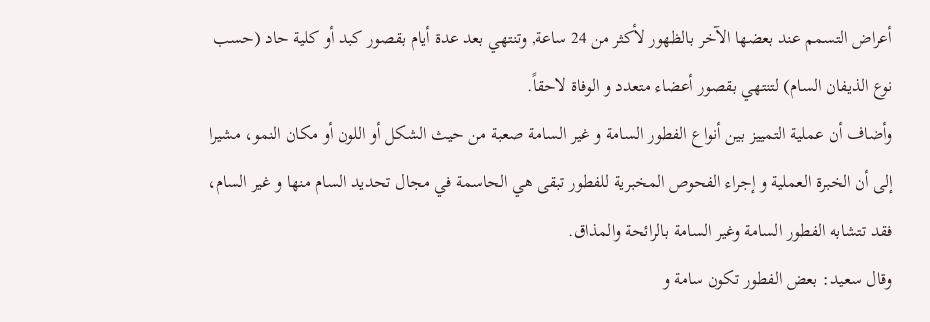أعراض التسمم عند بعضها الآخر بالظهور لأكثر من 24 ساعة, وتنتهي بعد عدة أيام بقصور كبد أو كلية حاد (حسب نوع الذيفان السام) لتنتهي بقصور أعضاء متعدد و الوفاة لاحقاً.
وأضاف أن عملية التمييز بين أنواع الفطور السامة و غير السامة صعبة من حيث الشكل أو اللون أو مكان النمو، مشيرا إلى أن الخبرة العملية و إجراء الفحوص المخبرية للفطور تبقى هي الحاسمة في مجال تحديد السام منها و غير السام، فقد تتشابه الفطور السامة وغير السامة بالرائحة والمذاق.
وقال سعيد: بعض الفطور تكون سامة و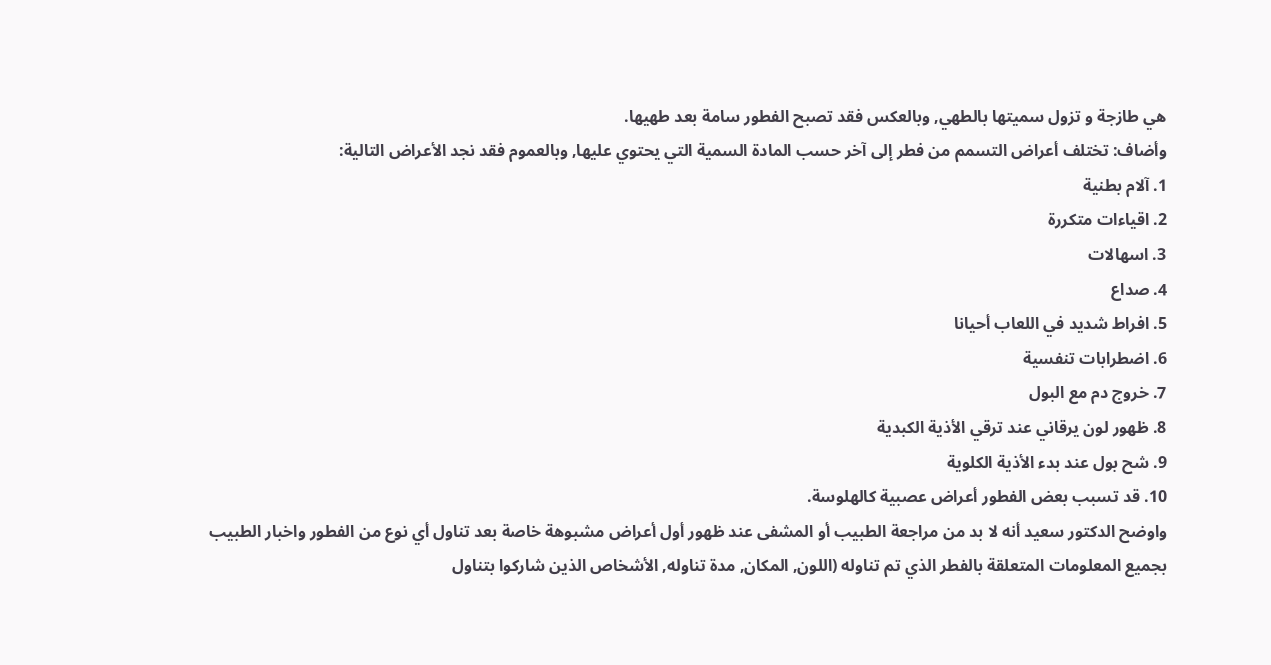هي طازجة و تزول سميتها بالطهي, وبالعكس فقد تصبح الفطور سامة بعد طهيها.
وأضاف: تختلف أعراض التسمم من فطر إلى آخر حسب المادة السمية التي يحتوي عليها, وبالعموم فقد نجد الأعراض التالية:
1. آلام بطنية
2. اقياءات متكررة
3. اسهالات
4. صداع
5. افراط شديد في اللعاب أحيانا
6. اضطرابات تنفسية
7. خروج دم مع البول
8. ظهور لون يرقاني عند ترقي الأذية الكبدية
9. شح بول عند بدء الأذية الكلوية
10. قد تسبب بعض الفطور أعراض عصبية كالهلوسة.
واوضح الدكتور سعيد أنه لا بد من مراجعة الطبيب أو المشفى عند ظهور أول أعراض مشبوهة خاصة بعد تناول أي نوع من الفطور واخبار الطبيب بجميع المعلومات المتعلقة بالفطر الذي تم تناوله (اللون, المكان, مدة تناوله, الأشخاص الذين شاركوا بتناول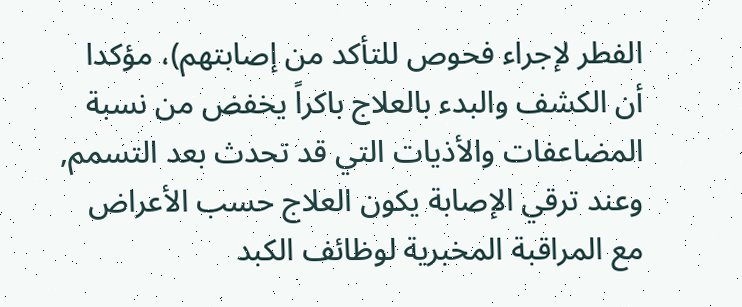الفطر لإجراء فحوص للتأكد من إصابتهم)، مؤكدا أن الكشف والبدء بالعلاج باكراً يخفض من نسبة المضاعفات والأذيات التي قد تحدث بعد التسمم, وعند ترقي الإصابة يكون العلاج حسب الأعراض مع المراقبة المخبرية لوظائف الكبد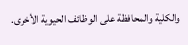والكلية والمحافظة على الوظائف الحيوية الأخرى.